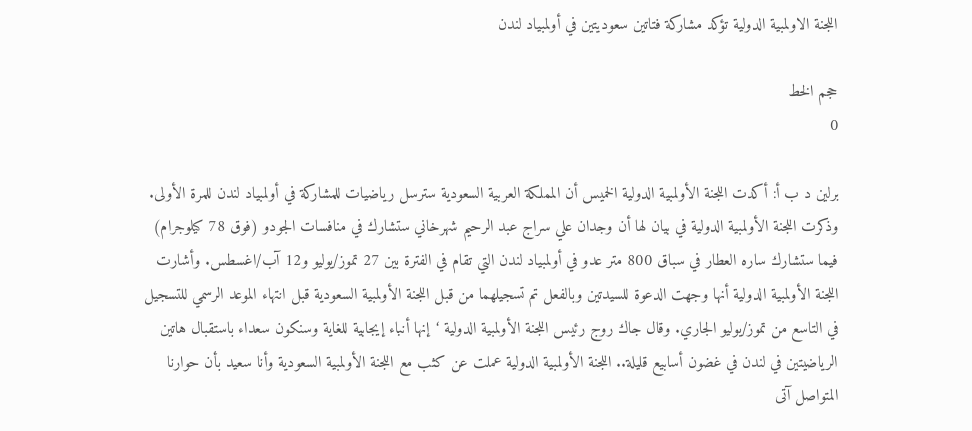اللجنة الاولمبية الدولية تؤكد مشاركة فتاتين سعوديتين في أولمبياد لندن

حجم الخط
0

برلين د ب أ: أكدت اللجنة الأولمبية الدولية الخميس أن المملكة العربية السعودية سترسل رياضيات للمشاركة في أولمبياد لندن للمرة الأولى. وذكرت اللجنة الأولمبية الدولية في بيان لها أن وجدان علي سراج عبد الرحيم شهرخاني ستشارك في منافسات الجودو (فوق 78 كيلوجرام) فيما ستشارك ساره العطار في سباق 800 متر عدو في أولمبياد لندن التي تقام في الفترة بين 27 تموز/يوليو و12 آب/اغسطس. وأشارت اللجنة الأولمبية الدولية أنها وجهت الدعوة للسيدتين وبالفعل تم تسجيلهما من قبل اللجنة الأولمبية السعودية قبل انتهاء الموعد الرسمي للتسجيل في التاسع من تموز/يوليو الجاري. وقال جاك روج رئيس اللجنة الأولمبية الدولية ‘إنها أنباء إيجابية للغاية وسنكون سعداء باستقبال هاتين الرياضيتين في لندن في غضون أسابيع قليلة.. اللجنة الأولمبية الدولية عملت عن كثب مع اللجنة الأولمبية السعودية وأنا سعيد بأن حوارنا المتواصل آتى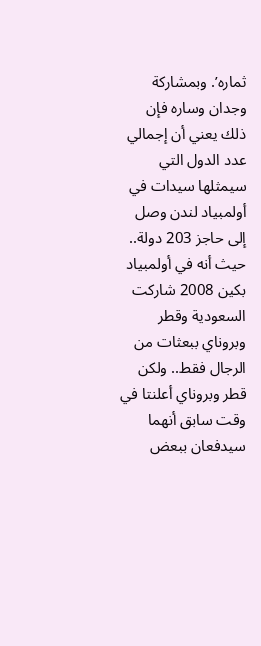ثماره’. وبمشاركة وجدان وساره فإن ذلك يعني أن إجمالي عدد الدول التي سيمثلها سيدات في أولمبياد لندن وصل إلى حاجز 203 دولة.. حيث أنه في أولمبياد بكين 2008 شاركت السعودية وقطر وبروناي ببعثات من الرجال فقط.. ولكن قطر وبروناي أعلنتا في وقت سابق أنهما سيدفعان ببعض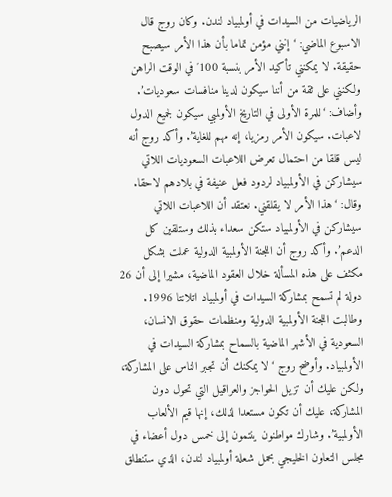الرياضيات من السيدات في أولمبياد لندن. وكان روج قال الاسبوع الماضي: ‘إنني مؤمن تماما بأن هذا الأمر سيصبح حقيقة. لا يمكنني تأكيد الأمر بنسبة 100′ في الوقت الراهن ولكنني على ثقة من أننا سيكون لدينا منافسات سعوديات’. وأضاف: ‘للمرة الأولى في التاريخ الأولمبي سيكون لجميع الدول لاعبات. سيكون الأمر رمزيا، إنه مهم للغاية’. وأكد روج أنه ليس قلقا من احتمال تعرض اللاعبات السعوديات اللاتي سيشاركن في الأولمبياد لردود فعل عنيفة في بلادهم لاحقا. وقال: ‘هذا الأمر لا يقلقني. نعتقد أن اللاعبات اللاتي سيشاركن في الأولمبياد ستكن سعداء بذلك وستلقين كل الدعم’. وأكد روج أن اللجنة الأولمبية الدولية عملت بشكل مكثف على هذه المسألة خلال العقود الماضية، مشيرا إلى أن 26 دولة لم تسمح بمشاركة السيدات في أولمبياد اتلانتا 1996. وطالبت اللجنة الأولمبية الدولية ومنظمات حقوق الانسان، السعودية في الأشهر الماضية بالسماح بمشاركة السيدات في الأولمبياد. وأوضح روج ‘لا يمكنك أن تجبر الناس على المشاركة، ولكن عليك أن تزيل الحواجز والعراقيل التي تحول دون المشاركة، عليك أن تكون مستعدا لذلك، إنها قيم الألعاب الأولمبية’. وشارك مواطنون ينتمون إلى خمس دول أعضاء في مجلس التعاون الخليجي بحمل شعلة أولمبياد لندن، الذي ستنطلق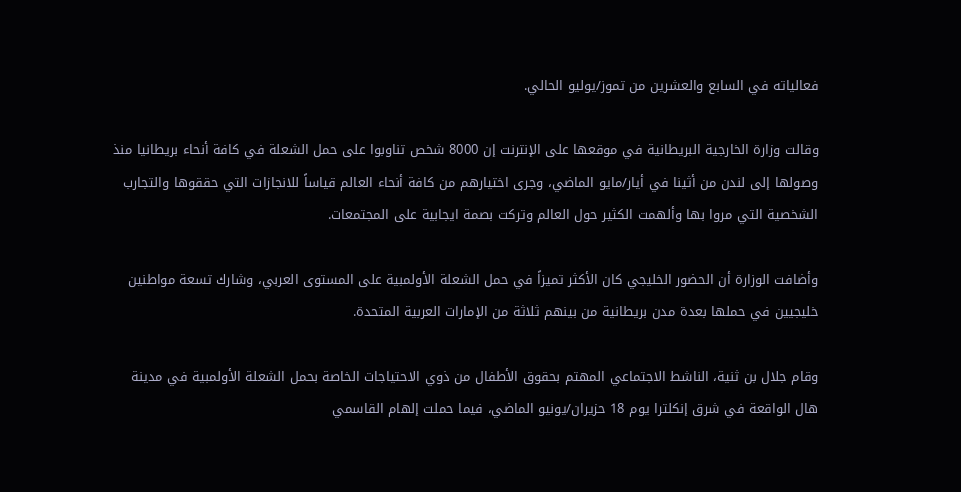فعالياته في السابع والعشرين من تموز/يوليو الحالي.

وقالت وزارة الخارجية البريطانية في موقعها على الإنترنت إن 8000 شخص تناوبوا على حمل الشعلة في كافة أنحاء بريطانيا منذ وصولها إلى لندن من أثينا في أيار/مايو الماضي، وجرى اختيارهم من كافة أنحاء العالم قياساً للانجازات التي حققوها والتجارب الشخصية التي مروا بها وألهمت الكثير حول العالم وتركت بصمة ايجابية على المجتمعات.

وأضافت الوزارة أن الحضور الخليجي كان الأكثر تميزاً في حمل الشعلة الأولمبية على المستوى العربي، وشارك تسعة مواطنين خليجيين في حملها بعدة مدن بريطانية من بينهم ثلاثة من الإمارات العربية المتحدة.

وقام جلال بن ثنية، الناشط الاجتماعي المهتم بحقوق الأطفال من ذوي الاحتياجات الخاصة بحمل الشعلة الأولمبية في مدينة هال الواقعة في شرق إنكلترا يوم 18 حزيران/يونيو الماضي، فيما حملت إلهام القاسمي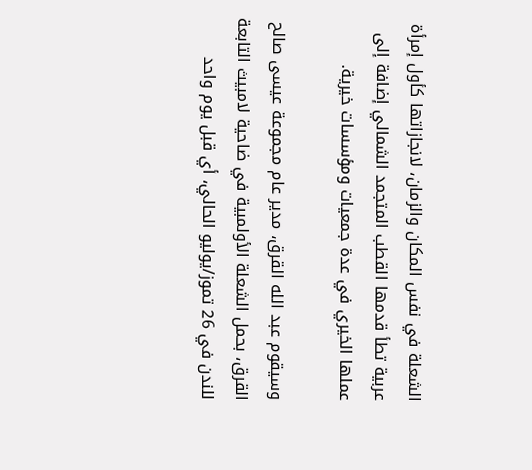الشعلة في نفس المكان والزمان، لانجازاتها كأول إمرأة عربية تطأ قدمها القطب المتجمد الشمالي إضافة إلى عملها الخيري في عدة جمعيات ومؤسسات خيرية.

وسيقوم عبد الله القرق، مدير عام مجموعة عيسى صالح القرق، بحمل الشعلة الأولمبية في ضاحية لامبيث التابعة للندن في 26 تموز/يوليو الحالي، أي قبل يوم واحد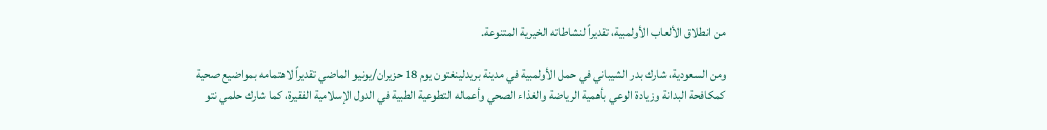من انطلاق الألعاب الأولمبية، تقديراً لنشاطاته الخيرية المتنوعة.

ومن السعودية، شارك بدر الشيباني في حمل الأولمبية في مدينة بريدلينغتون يوم 18 حزيران/يونيو الماضي تقديراً لاهتمامه بمواضيع صحية كمكافحة البدانة وزيادة الوعي بأهمية الرياضة والغذاء الصحي وأعماله التطوعية الطبية في الدول الإسلامية الفقيرة، كما شارك حلمي نتو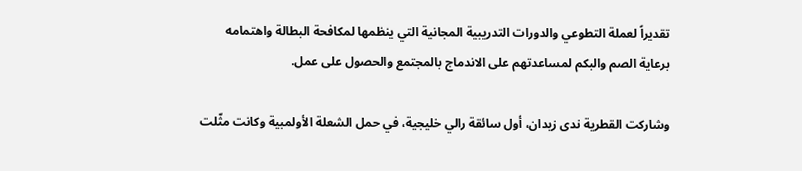تقديراً لعملة التطوعي والدورات التدريبية المجانية التي ينظمها لمكافحة البطالة واهتمامه برعاية الصم والبكم لمساعدتهم على الاندماج بالمجتمع والحصول على عمل.

وشاركت القطرية ندى زيدان، أول سائقة رالي خليجية، في حمل الشعلة الأولمبية وكانت مثّلت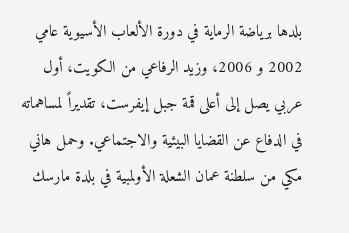بلدها برياضة الرماية في دورة الألعاب الأسيوية عامي 2002 و 2006، وزيد الرفاعي من الكويت، أول عربي يصل إلى أعلى قمة جبل إيفرست، تقديراً لمساهماته في الدفاع عن القضايا البيئية والاجتماعي. وحمل هاني مكي من سلطنة عمان الشعلة الأولمبية في بلدة مارسك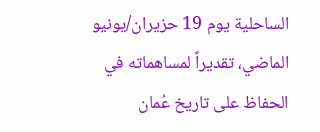الساحلية يوم 19 حزيران/يونيو الماضي، تقديراً لمساهماته في الحفاظ على تاريخ عُمان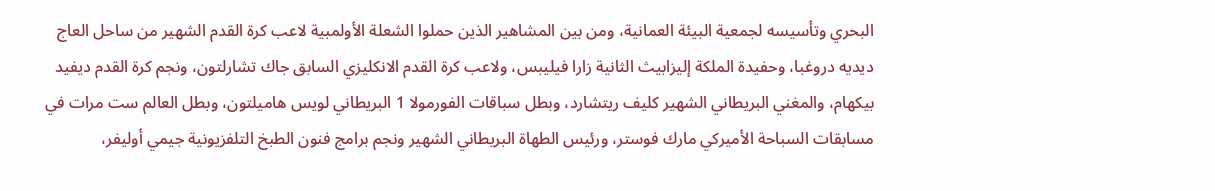البحري وتأسيسه لجمعية البيئة العمانية، ومن بين المشاهير الذين حملوا الشعلة الأولمبية لاعب كرة القدم الشهير من ساحل العاج ديديه دروغبا، وحفيدة الملكة إليزابيث الثانية زارا فيليبس، ولاعب كرة القدم الانكليزي السابق جاك تشارلتون، ونجم كرة القدم ديفيد بيكهام، والمغني البريطاني الشهير كليف ريتشارد، وبطل سباقات الفورمولا 1 البريطاني لويس هاميلتون، وبطل العالم ست مرات في مسابقات السباحة الأميركي مارك فوستر، ورئيس الطهاة البريطاني الشهير ونجم برامج فنون الطبخ التلفزيونية جيمي أوليفر،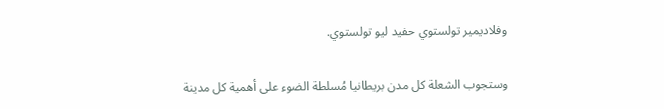وفلاديمير تولستوي حفيد ليو تولستوي.

وستجوب الشعلة كل مدن بريطانيا مُسلطة الضوء على أهمية كل مدينة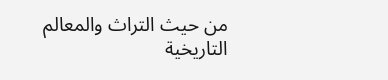من حيث التراث والمعالم التاريخية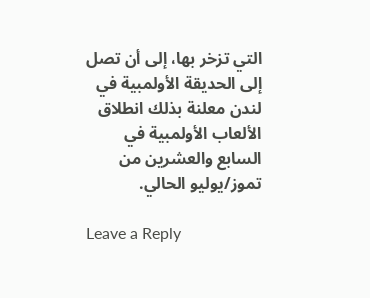التي تزخر بها، إلى أن تصل إلى الحديقة الأولمبية في لندن معلنة بذلك انطلاق الألعاب الأولمبية في السابع والعشرين من تموز/يوليو الحالي.

Leave a Reply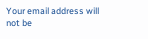Your email address will not be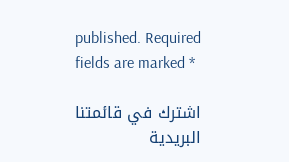published. Required fields are marked *

اشترك في قائمتنا البريدية